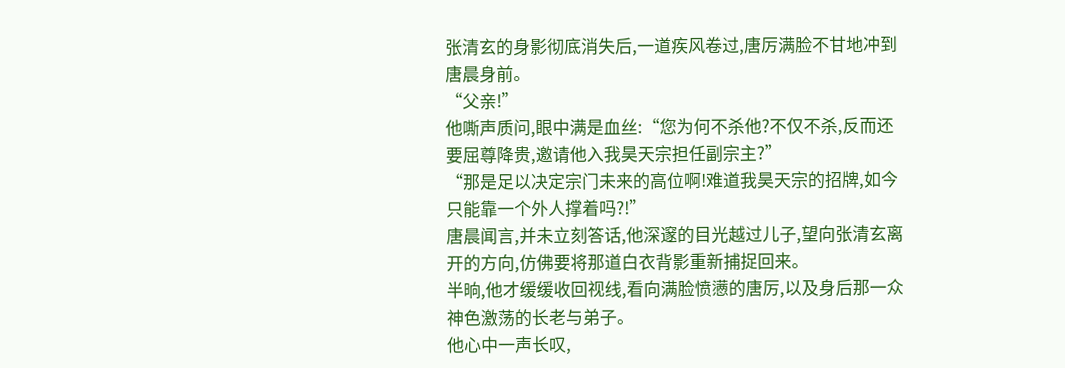张清玄的身影彻底消失后,一道疾风卷过,唐厉满脸不甘地冲到唐晨身前。
“父亲!”
他嘶声质问,眼中满是血丝:“您为何不杀他?不仅不杀,反而还要屈尊降贵,邀请他入我昊天宗担任副宗主?”
“那是足以决定宗门未来的高位啊!难道我昊天宗的招牌,如今只能靠一个外人撑着吗?!”
唐晨闻言,并未立刻答话,他深邃的目光越过儿子,望向张清玄离开的方向,仿佛要将那道白衣背影重新捕捉回来。
半晌,他才缓缓收回视线,看向满脸愤懑的唐厉,以及身后那一众神色激荡的长老与弟子。
他心中一声长叹,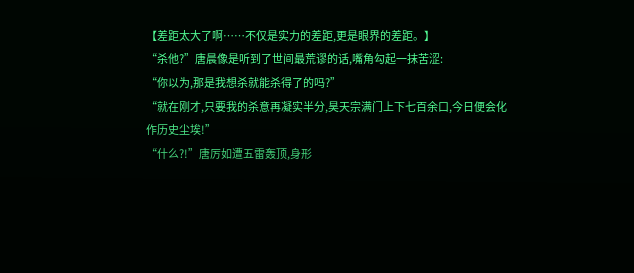【差距太大了啊……不仅是实力的差距,更是眼界的差距。】
“杀他?”唐晨像是听到了世间最荒谬的话,嘴角勾起一抹苦涩:
“你以为,那是我想杀就能杀得了的吗?”
“就在刚才,只要我的杀意再凝实半分,昊天宗满门上下七百余口,今日便会化作历史尘埃!”
“什么?!”唐厉如遭五雷轰顶,身形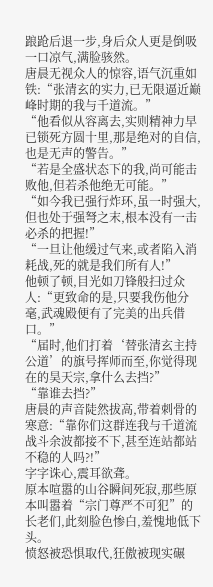踉跄后退一步,身后众人更是倒吸一口凉气,满脸骇然。
唐晨无视众人的惊容,语气沉重如铁:“张清玄的实力,已无限逼近巅峰时期的我与千道流。”
“他看似从容离去,实则精神力早已锁死方圆十里,那是绝对的自信,也是无声的警告。”
“若是全盛状态下的我,尚可能击败他,但若杀他绝无可能。”
“如今我已强行炸环,虽一时强大,但也处于强弩之末,根本没有一击必杀的把握!”
“一旦让他缓过气来,或者陷入消耗战,死的就是我们所有人!”
他顿了顿,目光如刀锋般扫过众人:“更致命的是,只要我伤他分毫,武魂殿便有了完美的出兵借口。”
“届时,他们打着‘替张清玄主持公道’的旗号挥师而至,你觉得现在的昊天宗,拿什么去挡?”
“靠谁去挡?”
唐晨的声音陡然拔高,带着刺骨的寒意:“靠你们这群连我与千道流战斗余波都接不下,甚至连站都站不稳的人吗?!”
字字诛心,震耳欲聋。
原本喧嚣的山谷瞬间死寂,那些原本叫嚣着“宗门尊严不可犯”的长老们,此刻脸色惨白,羞愧地低下头。
愤怒被恐惧取代,狂傲被现实碾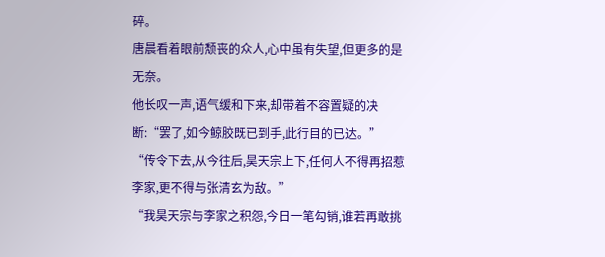碎。
唐晨看着眼前颓丧的众人,心中虽有失望,但更多的是无奈。
他长叹一声,语气缓和下来,却带着不容置疑的决断:“罢了,如今鲸胶既已到手,此行目的已达。”
“传令下去,从今往后,昊天宗上下,任何人不得再招惹李家,更不得与张清玄为敌。”
“我昊天宗与李家之积怨,今日一笔勾销,谁若再敢挑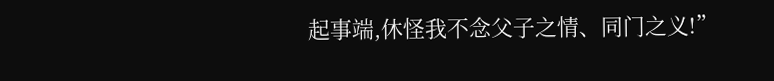起事端,休怪我不念父子之情、同门之义!”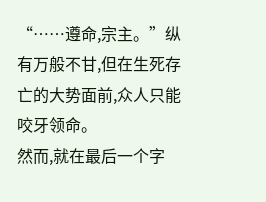“……遵命,宗主。”纵有万般不甘,但在生死存亡的大势面前,众人只能咬牙领命。
然而,就在最后一个字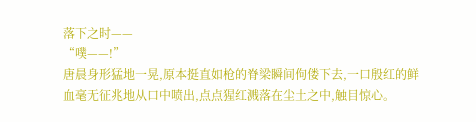落下之时——
“噗——!”
唐晨身形猛地一晃,原本挺直如枪的脊梁瞬间佝偻下去,一口殷红的鲜血毫无征兆地从口中喷出,点点猩红溅落在尘土之中,触目惊心。